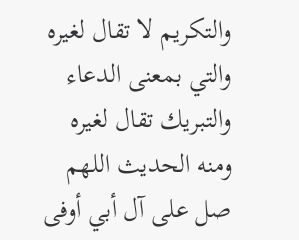والتكريم لا تقال لغيره والتي بمعنى الدعاء والتبريك تقال لغيره ومنه الحديث اللهم صل على آل أبي أوفى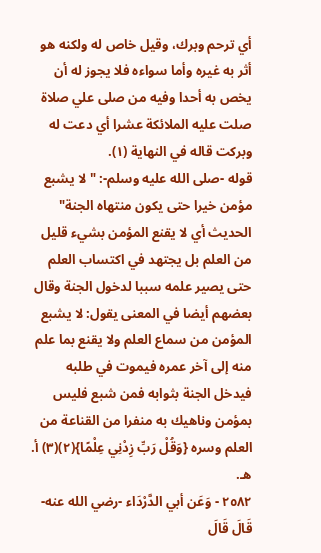أي ترحم وبرك، وقيل خاص له ولكنه هو أثر به غيره وأما سواءه فلا يجوز له أن يخص به أحدا وفيه من صلى علي صلاة صلت عليه الملائكة عشرا أي دعت له وبركت قاله في النهاية (١).
قوله -صلى الله عليه وسلم-: "لا يشبع مؤمن خيرا حتى يكون منتهاه الجنة" الحديث أي لا يقنع المؤمن بشيء قليل من العلم بل يجتهد في اكتساب العلم حتى يصير علمه سببا لدخول الجنة وقال بعضهم أيضا في المعنى يقول: لا يشبع المؤمن من سماع العلم ولا يقنع بما علم منه إلى آخر عمره فيموت في طلبه فيدخل الجنة بثوابه فمن شبع فليس بمؤمن وناهيك به منفرا من القناعة من العلم وسره {وَقُلْ رَبِّ زِدْنِي عِلْمًا}(٢)(٣) أ. هـ.
٢٥٨٢ - وَعَن أبي الدَّرْدَاء -رضي الله عنه- قَالَ قَالَ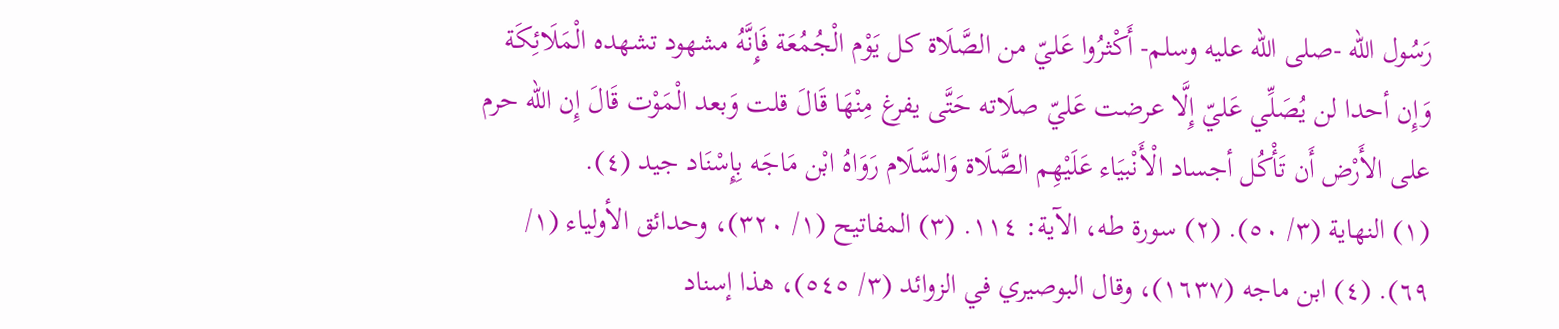رَسُول الله -صلى الله عليه وسلم- أَكْثرُوا عَليّ من الصَّلَاة كل يَوْم الْجُمُعَة فَإِنَّهُ مشهود تشهده الْمَلَائِكَة وَإِن أحدا لن يُصَلِّي عَليّ إِلَّا عرضت عَليّ صلَاته حَتَّى يفرغ مِنْهَا قَالَ قلت وَبعد الْمَوْت قَالَ إِن الله حرم على الأَرْض أَن تَأْكُل أجساد الْأَنْبيَاء عَلَيْهِم الصَّلَاة وَالسَّلَام رَوَاهُ ابْن مَاجَه بِإِسْنَاد جيد (٤).
(١) النهاية (٣/ ٥٠). (٢) سورة طه، الآية: ١١٤. (٣) المفاتيح (١/ ٣٢٠)، وحدائق الأولياء (١/ ٦٩). (٤) ابن ماجه (١٦٣٧)، وقال البوصيري في الزوائد (٣/ ٥٤٥)، هذا إسناد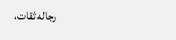رجاله ثقات،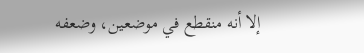إلا أنه منقطع في موضعين، وضعفه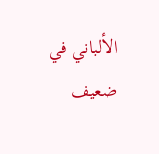الألباني في ضعيف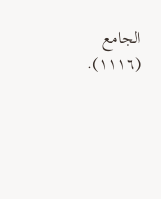الجامع (١١١٦).